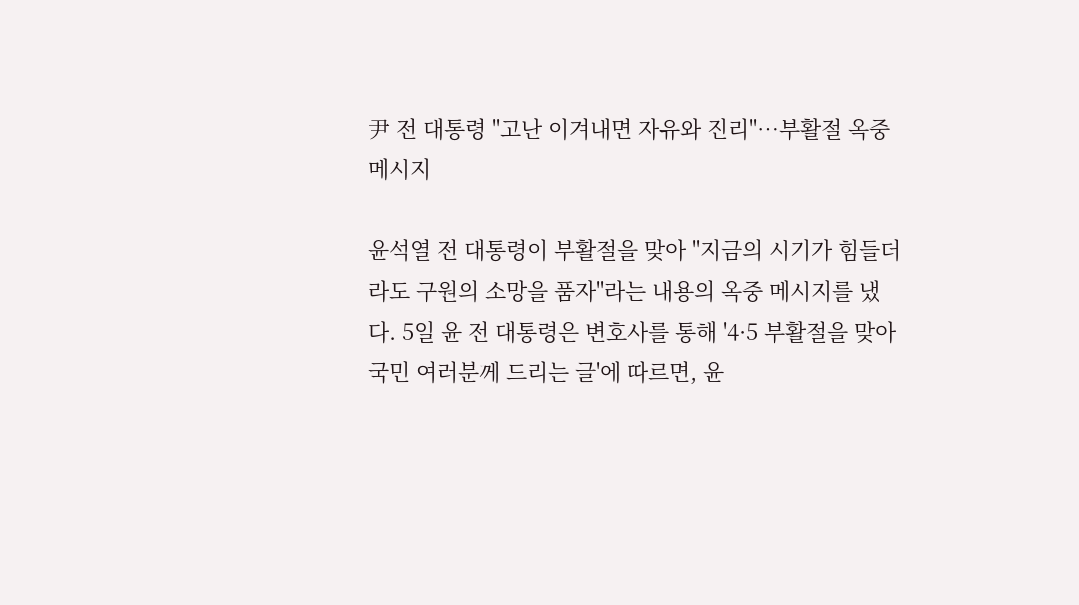尹 전 대통령 "고난 이겨내면 자유와 진리"…부활절 옥중 메시지

윤석열 전 대통령이 부활절을 맞아 "지금의 시기가 힘들더라도 구원의 소망을 품자"라는 내용의 옥중 메시지를 냈다. 5일 윤 전 대통령은 변호사를 통해 '4·5 부활절을 맞아 국민 여러분께 드리는 글'에 따르면, 윤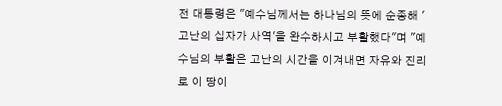전 대통령은 "예수님께서는 하나님의 뜻에 순종해 '고난의 십자가 사역'을 완수하시고 부활했다"며 "예수님의 부활은 고난의 시간을 이겨내면 자유와 진리로 이 땅이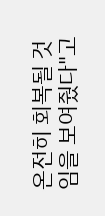온전히 회복될 것임을 보여줬다"고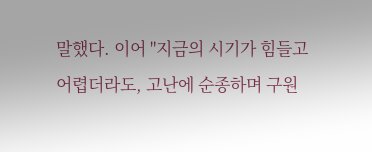말했다. 이어 "지금의 시기가 힘들고 어렵더라도, 고난에 순종하며 구원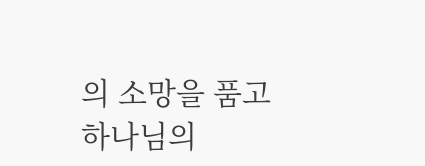의 소망을 품고 하나님의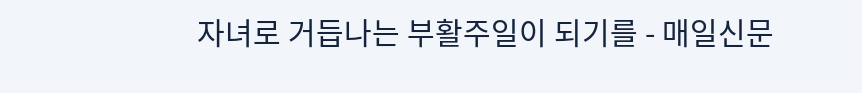자녀로 거듭나는 부활주일이 되기를 - 매일신문